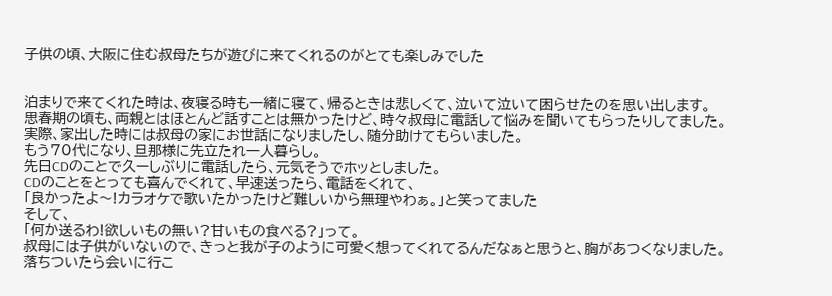子供の頃、大阪に住む叔母たちが遊びに来てくれるのがとても楽しみでした


泊まりで来てくれた時は、夜寝る時も一緒に寝て、帰るときは悲しくて、泣いて泣いて困らせたのを思い出します。
思春期の頃も、両親とはほとんど話すことは無かったけど、時々叔母に電話して悩みを聞いてもらったりしてました。
実際、家出した時には叔母の家にお世話になりましたし、随分助けてもらいました。
もう70代になり、旦那様に先立たれ一人暮らし。
先日CDのことで久ーしぶりに電話したら、元気そうでホッとしました。
CDのことをとっても喜んでくれて、早速送ったら、電話をくれて、
「良かったよ〜!カラオケで歌いたかったけど難しいから無理やわぁ。」と笑ってました
そして、
「何か送るわ!欲しいもの無い?甘いもの食べる?」って。
叔母には子供がいないので、きっと我が子のように可愛く想ってくれてるんだなぁと思うと、胸があつくなりました。
落ちついたら会いに行こ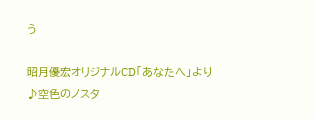う

昭月優宏オリジナルCD「あなたへ」より
♪空色のノスタ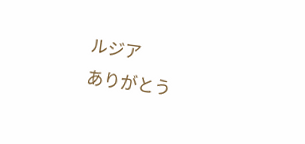ルジア
ありがとう